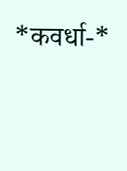*कवर्धा-*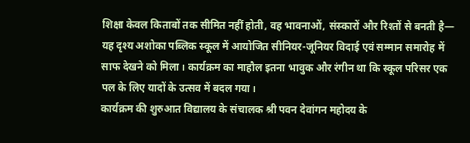शिक्षा केवल किताबों तक सीमित नहीं होती, वह भावनाओं, संस्कारों और रिश्तों से बनती है— यह दृश्य अशोका पब्लिक स्कूल में आयोजित सीनियर-जूनियर विदाई एवं सम्मान समारोह में साफ देखने को मिला। कार्यक्रम का माहौल इतना भावुक और रंगीन था कि स्कूल परिसर एक पल के लिए यादों के उत्सव में बदल गया।
कार्यक्रम की शुरुआत विद्यालय के संचालक श्री पवन देवांगन महोदय के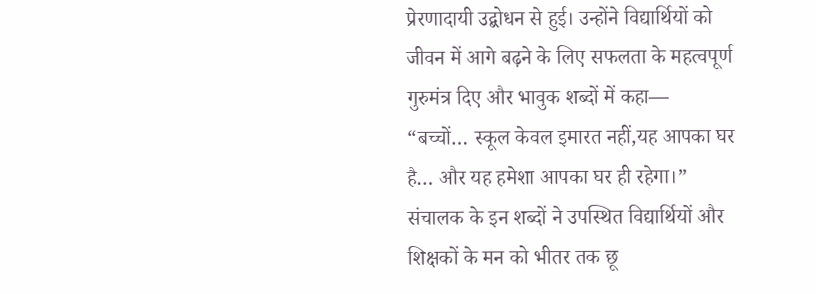प्रेरणादायी उद्बोधन से हुई। उन्होंने विद्यार्थियों को जीवन में आगे बढ़ने के लिए सफलता के महत्वपूर्ण गुरुमंत्र दिए और भावुक शब्दों में कहा—
“बच्चों… स्कूल केवल इमारत नहीं,यह आपका घर है… और यह हमेशा आपका घर ही रहेगा।”
संचालक के इन शब्दों ने उपस्थित विद्यार्थियों और शिक्षकों के मन को भीतर तक छू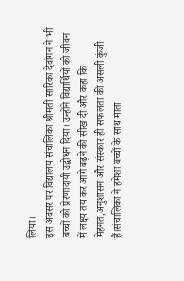लिया।
इस अवसर पर विद्यालय संचालिका श्रीमती सारिका देवांगन ने भी बच्चों को प्रेरणादायी उद्बोधन दिया। उन्होंने विद्यार्थियों को जीवन में लक्ष्य तय कर आगे बढ़ने की सीख दी और कहा कि मेहनत,अनुशासन और संस्कार ही सफलता की असली कुंजी हैं।संचालिका ने हमेशा बच्चों के साथ माता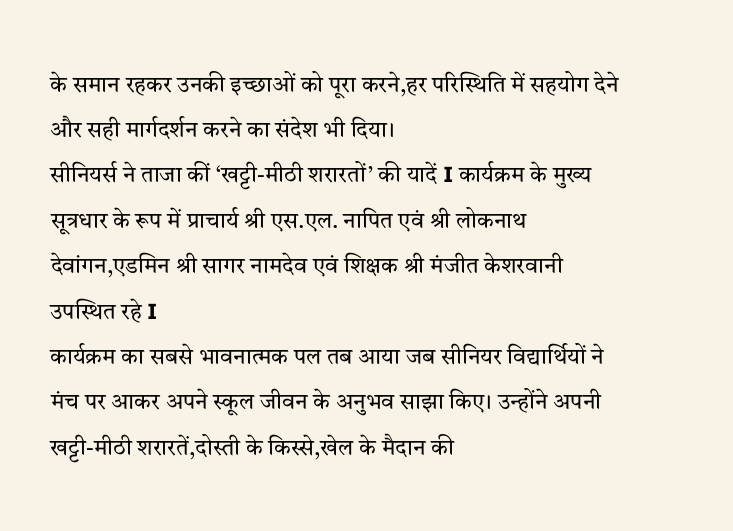के समान रहकर उनकी इच्छाओं को पूरा करने,हर परिस्थिति में सहयोग देने और सही मार्गदर्शन करने का संदेश भी दिया।
सीनियर्स ने ताजा कीं ‘खट्टी-मीठी शरारतों’ की यादें I कार्यक्रम के मुख्य सूत्रधार के रूप में प्राचार्य श्री एस.एल. नापित एवं श्री लोकनाथ देवांगन,एडमिन श्री सागर नामदेव एवं शिक्षक श्री मंजीत केशरवानी उपस्थित रहे I
कार्यक्रम का सबसे भावनात्मक पल तब आया जब सीनियर विद्यार्थियों ने मंच पर आकर अपने स्कूल जीवन के अनुभव साझा किए। उन्होंने अपनी खट्टी-मीठी शरारतें,दोस्ती के किस्से,खेल के मैदान की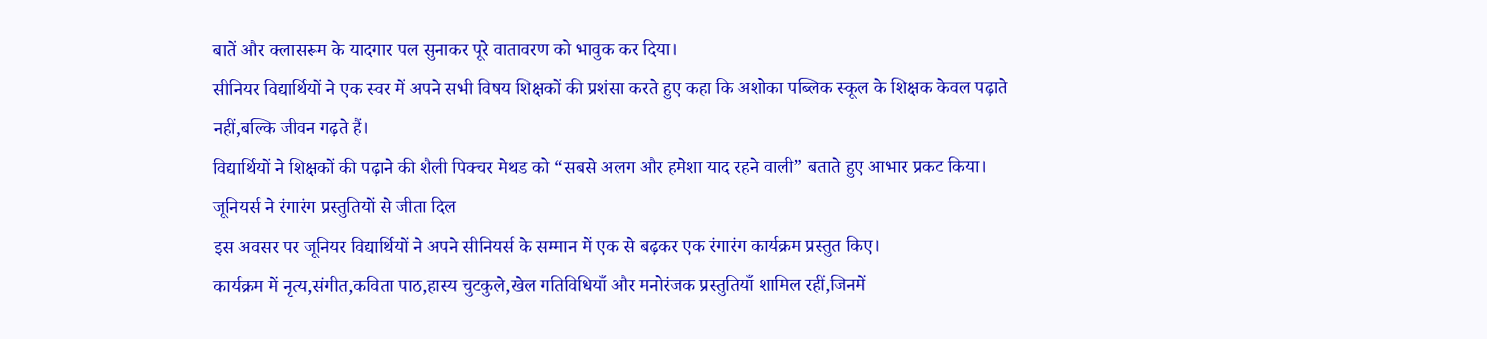बातें और क्लासरूम के यादगार पल सुनाकर पूरे वातावरण को भावुक कर दिया।
सीनियर विद्यार्थियों ने एक स्वर में अपने सभी विषय शिक्षकों की प्रशंसा करते हुए कहा कि अशोका पब्लिक स्कूल के शिक्षक केवल पढ़ाते नहीं,बल्कि जीवन गढ़ते हैं।
विद्यार्थियों ने शिक्षकों की पढ़ाने की शैली पिक्चर मेथड को “सबसे अलग और हमेशा याद रहने वाली” बताते हुए आभार प्रकट किया।
जूनियर्स ने रंगारंग प्रस्तुतियों से जीता दिल
इस अवसर पर जूनियर विद्यार्थियों ने अपने सीनियर्स के सम्मान में एक से बढ़कर एक रंगारंग कार्यक्रम प्रस्तुत किए।
कार्यक्रम में नृत्य,संगीत,कविता पाठ,हास्य चुटकुले,खेल गतिविधियाँ और मनोरंजक प्रस्तुतियाँ शामिल रहीं,जिनमें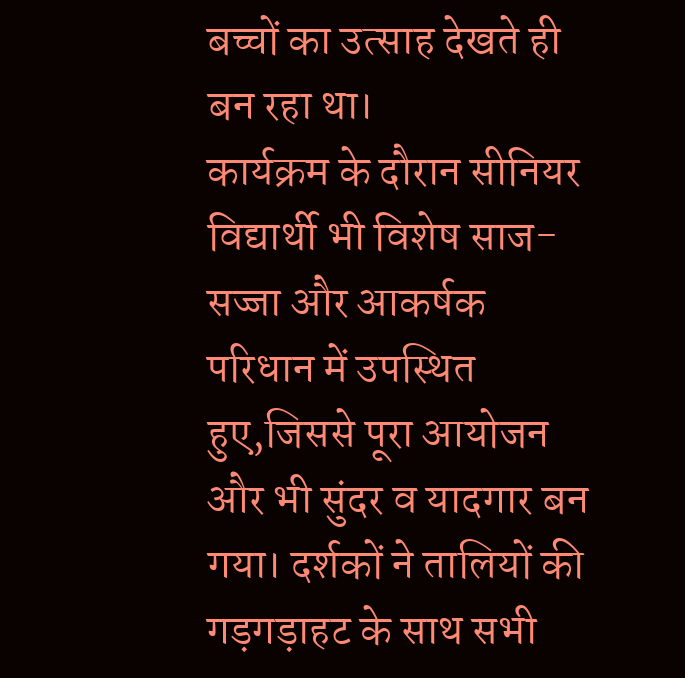बच्चों का उत्साह देखते ही बन रहा था।
कार्यक्रम के दौरान सीनियर विद्यार्थी भी विशेष साज-सज्जा और आकर्षक परिधान में उपस्थित हुए,जिससे पूरा आयोजन और भी सुंदर व यादगार बन गया। दर्शकों ने तालियों की गड़गड़ाहट के साथ सभी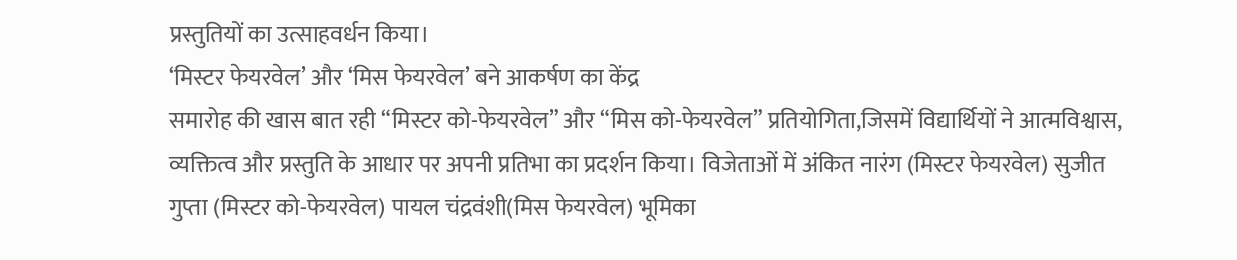प्रस्तुतियों का उत्साहवर्धन किया।
‘मिस्टर फेयरवेल’ और ‘मिस फेयरवेल’ बने आकर्षण का केंद्र
समारोह की खास बात रही “मिस्टर को-फेयरवेल” और “मिस को-फेयरवेल” प्रतियोगिता,जिसमें विद्यार्थियों ने आत्मविश्वास, व्यक्तित्व और प्रस्तुति के आधार पर अपनी प्रतिभा का प्रदर्शन किया। विजेताओं में अंकित नारंग (मिस्टर फेयरवेल) सुजीत गुप्ता (मिस्टर को-फेयरवेल) पायल चंद्रवंशी(मिस फेयरवेल) भूमिका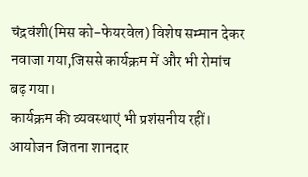चंद्रवंशी(मिस को-फेयरवेल) विशेष सम्मान देकर नवाजा गया,जिससे कार्यक्रम में और भी रोमांच बढ़ गया।
कार्यक्रम की व्यवस्थाएं भी प्रशंसनीय रहीं। आयोजन जितना शानदार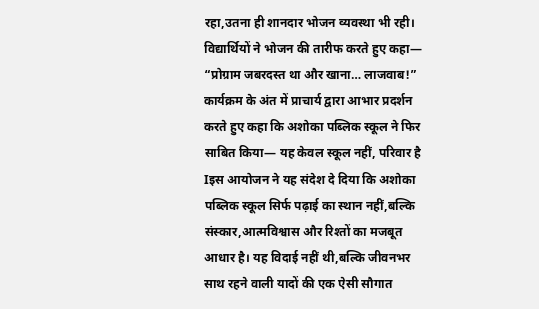रहा,उतना ही शानदार भोजन व्यवस्था भी रही। विद्यार्थियों ने भोजन की तारीफ करते हुए कहा—
“प्रोग्राम जबरदस्त था और खाना… लाजवाब!”
कार्यक्रम के अंत में प्राचार्य द्वारा आभार प्रदर्शन करते हुए कहा कि अशोका पब्लिक स्कूल ने फिर साबित किया— यह केवल स्कूल नहीं, परिवार है Iइस आयोजन ने यह संदेश दे दिया कि अशोका पब्लिक स्कूल सिर्फ पढ़ाई का स्थान नहीं,बल्कि संस्कार,आत्मविश्वास और रिश्तों का मजबूत आधार है। यह विदाई नहीं थी,बल्कि जीवनभर साथ रहने वाली यादों की एक ऐसी सौगात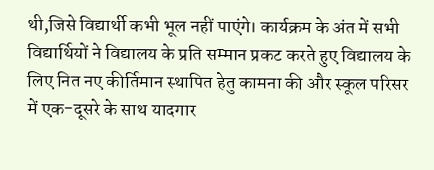थी,जिसे विद्यार्थी कभी भूल नहीं पाएंगे। कार्यक्रम के अंत में सभी विद्यार्थियों ने विद्यालय के प्रति सम्मान प्रकट करते हुए विद्यालय के लिए नित नए कीर्तिमान स्थापित हेतु कामना की और स्कूल परिसर में एक-दूसरे के साथ यादगार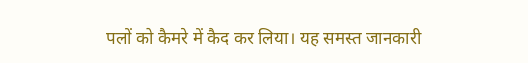पलों को कैमरे में कैद कर लिया। यह समस्त जानकारी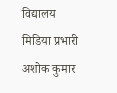विद्यालय मिडिया प्रभारी अशोक कुमार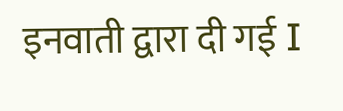इनवाती द्वारा दी गई I